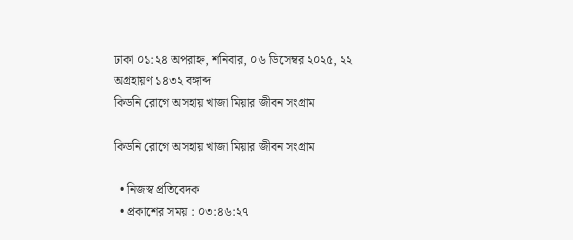ঢাকা ০১:২৪ অপরাহ্ন, শনিবার, ০৬ ডিসেম্বর ২০২৫, ২২ অগ্রহায়ণ ১৪৩২ বঙ্গাব্দ
কিডনি রোগে অসহায় খাজা মিয়ার জীবন সংগ্রাম

কিডনি রোগে অসহায় খাজা মিয়ার জীবন সংগ্রাম

  • নিজস্ব প্রতিবেদক
  • প্রকাশের সময় : ০৩:৪৬:২৭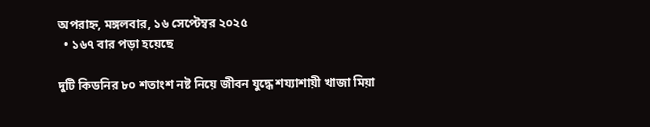অপরাহ্ন, মঙ্গলবার, ১৬ সেপ্টেম্বর ২০২৫
  • ১৬৭ বার পড়া হয়েছে

দুটি কিডনির ৮০ শতাংশ নষ্ট নিয়ে জীবন যুদ্ধে শয্যাশায়ী খাজা মিয়া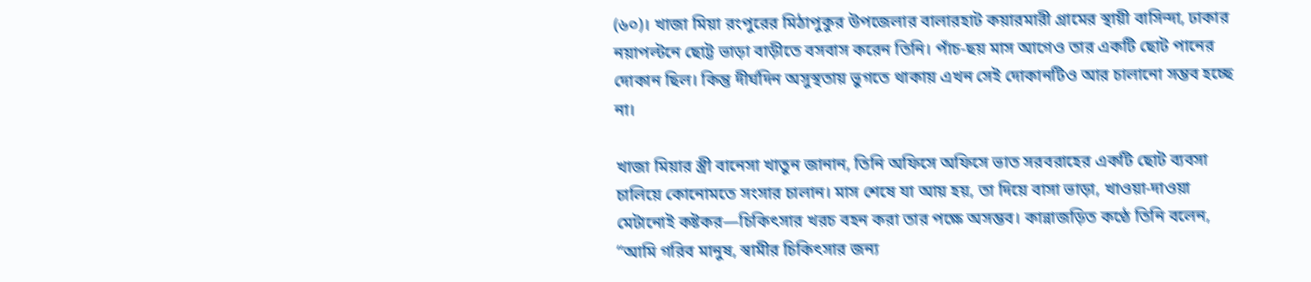(৬০)। খাজা মিয়া রংপুরের মিঠাপুকুর উপজেলার বালারহাট কয়ারমারী গ্রামের স্থায়ী বাসিন্দা, ঢাকার নয়াপল্টনে ছোট্ট ভাড়া বাড়ীতে বসবাস করেন তিনি। পাঁচ-ছয় মাস আগেও তার একটি ছোট পানের দোকান ছিল। কিন্তু দীর্ঘদিন অসুস্থতায় ভুগতে থাকায় এখন সেই দোকানটিও আর চালানো সম্ভব হচ্ছে না।

খাজা মিয়ার স্ত্রী বানেসা খাতুন জানান, তিনি অফিসে অফিসে ভাত সরবরাহের একটি ছোট ব্যবসা চালিয়ে কোনোমতে সংসার চালান। মাস শেষে যা আয় হয়, তা দিয়ে বাসা ভাড়া, খাওয়া-দাওয়া মেটানোই কষ্টকর—চিকিৎসার খরচ বহন করা তার পক্ষে অসম্ভব। কান্নাজড়িত কণ্ঠে তিনি বলেন, “আমি গরিব মানুষ, স্বামীর চিকিৎসার জন্য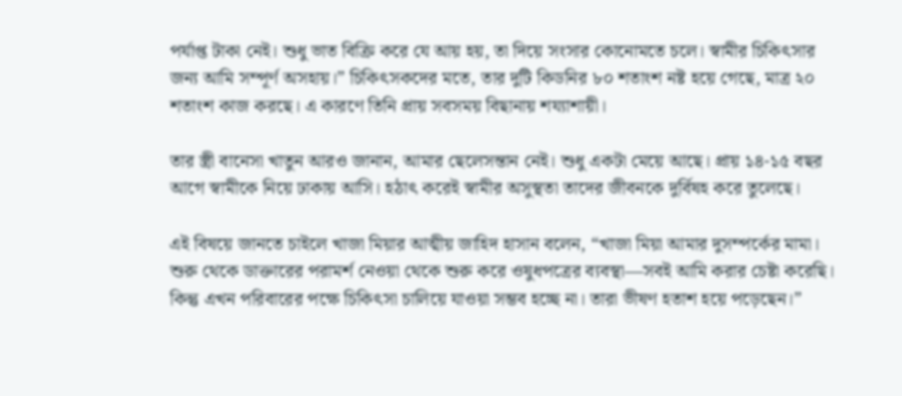পর্যাপ্ত টাকা নেই। শুধু ভাত বিক্রি করে যে আয় হয়, তা দিয়ে সংসার কোনোমতে চলে। স্বামীর চিকিৎসার জন্য আমি সম্পূর্ণ অসহায়।” চিকিৎসকদের মতে, তার দুটি কিডনির ৮০ শতাংশ নষ্ট হয়ে গেছে, মাত্র ২০ শতাংশ কাজ করছে। এ কারণে তিনি প্রায় সবসময় বিছানায় শয্যাশায়ী।

তার স্ত্রী বানেসা খাতুন আরও জানান, আমার ছেলেসন্তান নেই। শুধু একটা মেয়ে আছে। প্রায় ১৪-১৫ বছর আগে স্বামীকে নিয়ে ঢাকায় আসি। হঠাৎ করেই স্বামীর অসুস্থতা তাদের জীবনকে দুর্বিষহ করে তুলেছে।

এই বিষয়ে জানতে চাইলে খাজা মিয়ার আত্মীয় জাহিদ হাসান বলেন, “খাজা মিয়া আমার দুসম্পর্কের মামা। শুরু থেকে ডাক্তারের পরামর্শ নেওয়া থেকে শুরু করে ওষুধপত্রের ব্যবস্থা—সবই আমি করার চেষ্টা করেছি। কিন্তু এখন পরিবারের পক্ষে চিকিৎসা চালিয়ে যাওয়া সম্ভব হচ্ছে না। তারা ভীষণ হতাশ হয়ে পড়েছেন।”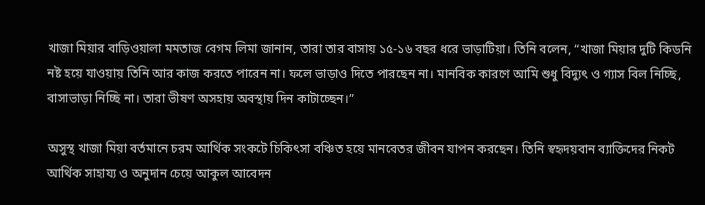খাজা মিয়ার বাড়িওয়ালা মমতাজ বেগম লিমা জানান, তারা তার বাসায় ১৫-১৬ বছর ধরে ভাড়াটিয়া। তিনি বলেন, “খাজা মিয়ার দুটি কিডনি নষ্ট হয়ে যাওয়ায় তিনি আর কাজ করতে পারেন না। ফলে ভাড়াও দিতে পারছেন না। মানবিক কারণে আমি শুধু বিদ্যুৎ ও গ্যাস বিল নিচ্ছি, বাসাভাড়া নিচ্ছি না। তারা ভীষণ অসহায় অবস্থায় দিন কাটাচ্ছেন।”

অসুস্থ খাজা মিয়া বর্তমানে চরম আর্থিক সংকটে চিকিৎসা বঞ্চিত হয়ে মানবেতর জীবন যাপন করছেন। তিনি স্বহৃদয়বান ব্যাক্তিদের নিকট আর্থিক সাহায্য ও অনুদান চেয়ে আকুল আবেদন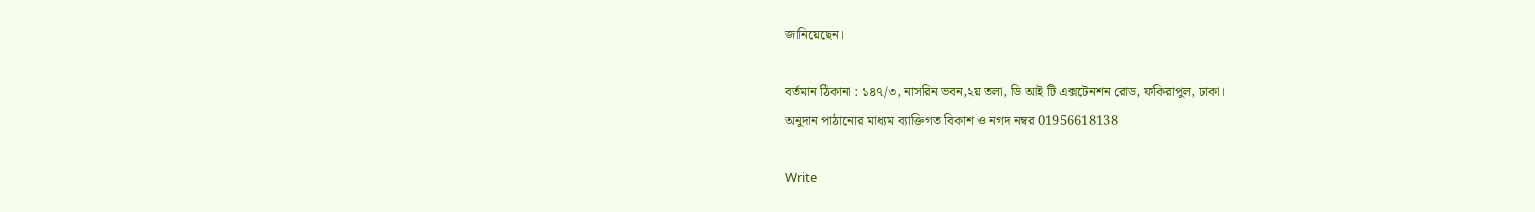জানিয়েছেন।

বর্তমান ঠিকানা : ১৪৭/৩, নাসরিন ভবন,২য় তলা, ডি আই টি এক্সটেনশন রোড, ফকিরাপুল, ঢাকা।
অনুদান পাঠানোর মাধ্যম ব্যাক্তিগত বিকাশ ও নগদ নম্বর 01956618138

Write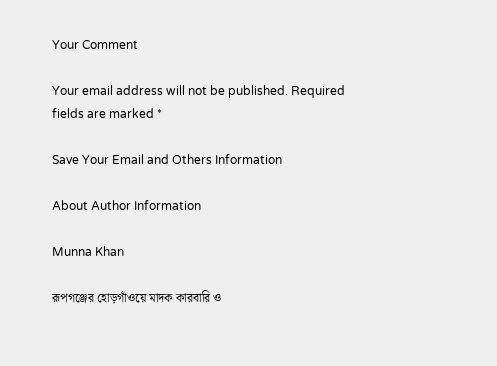Your Comment

Your email address will not be published. Required fields are marked *

Save Your Email and Others Information

About Author Information

Munna Khan

রূপগঞ্জের হোড়গাঁওয়ে মাদক কারবারি ও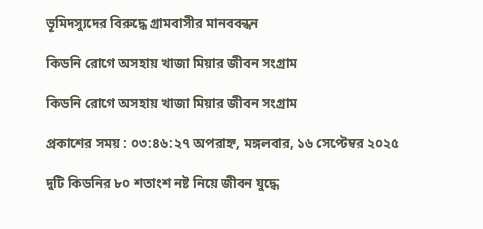ভূমিদস্যুদের বিরুদ্ধে গ্রামবাসীর মানববন্ধন

কিডনি রোগে অসহায় খাজা মিয়ার জীবন সংগ্রাম

কিডনি রোগে অসহায় খাজা মিয়ার জীবন সংগ্রাম

প্রকাশের সময় : ০৩:৪৬:২৭ অপরাহ্ন, মঙ্গলবার, ১৬ সেপ্টেম্বর ২০২৫

দুটি কিডনির ৮০ শতাংশ নষ্ট নিয়ে জীবন যুদ্ধে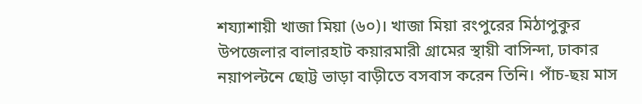শয্যাশায়ী খাজা মিয়া (৬০)। খাজা মিয়া রংপুরের মিঠাপুকুর উপজেলার বালারহাট কয়ারমারী গ্রামের স্থায়ী বাসিন্দা, ঢাকার নয়াপল্টনে ছোট্ট ভাড়া বাড়ীতে বসবাস করেন তিনি। পাঁচ-ছয় মাস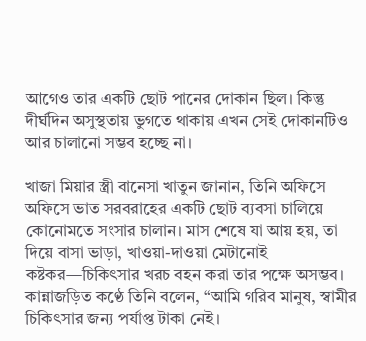আগেও তার একটি ছোট পানের দোকান ছিল। কিন্তু দীর্ঘদিন অসুস্থতায় ভুগতে থাকায় এখন সেই দোকানটিও আর চালানো সম্ভব হচ্ছে না।

খাজা মিয়ার স্ত্রী বানেসা খাতুন জানান, তিনি অফিসে অফিসে ভাত সরবরাহের একটি ছোট ব্যবসা চালিয়ে কোনোমতে সংসার চালান। মাস শেষে যা আয় হয়, তা দিয়ে বাসা ভাড়া, খাওয়া-দাওয়া মেটানোই কষ্টকর—চিকিৎসার খরচ বহন করা তার পক্ষে অসম্ভব। কান্নাজড়িত কণ্ঠে তিনি বলেন, “আমি গরিব মানুষ, স্বামীর চিকিৎসার জন্য পর্যাপ্ত টাকা নেই।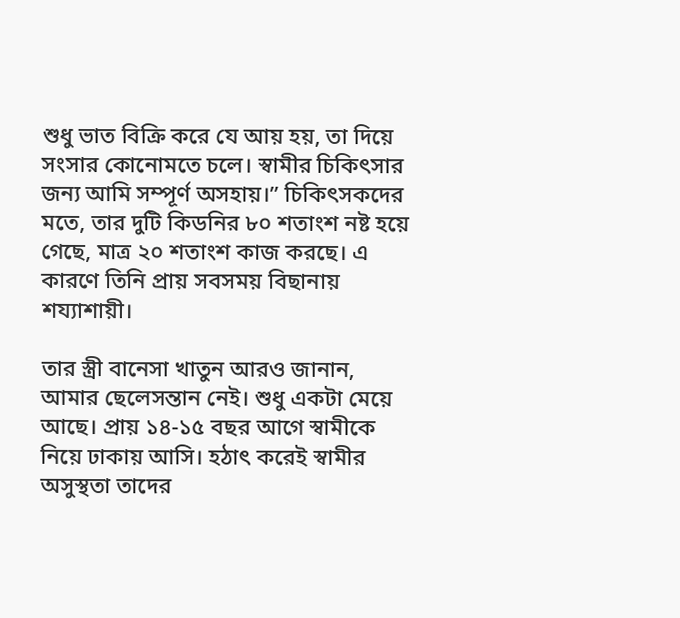শুধু ভাত বিক্রি করে যে আয় হয়, তা দিয়ে সংসার কোনোমতে চলে। স্বামীর চিকিৎসার জন্য আমি সম্পূর্ণ অসহায়।” চিকিৎসকদের মতে, তার দুটি কিডনির ৮০ শতাংশ নষ্ট হয়ে গেছে, মাত্র ২০ শতাংশ কাজ করছে। এ কারণে তিনি প্রায় সবসময় বিছানায় শয্যাশায়ী।

তার স্ত্রী বানেসা খাতুন আরও জানান, আমার ছেলেসন্তান নেই। শুধু একটা মেয়ে আছে। প্রায় ১৪-১৫ বছর আগে স্বামীকে নিয়ে ঢাকায় আসি। হঠাৎ করেই স্বামীর অসুস্থতা তাদের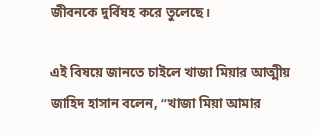জীবনকে দুর্বিষহ করে তুলেছে।

এই বিষয়ে জানতে চাইলে খাজা মিয়ার আত্মীয় জাহিদ হাসান বলেন, “খাজা মিয়া আমার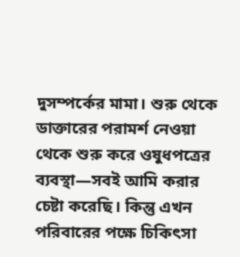দুসম্পর্কের মামা। শুরু থেকে ডাক্তারের পরামর্শ নেওয়া থেকে শুরু করে ওষুধপত্রের ব্যবস্থা—সবই আমি করার চেষ্টা করেছি। কিন্তু এখন পরিবারের পক্ষে চিকিৎসা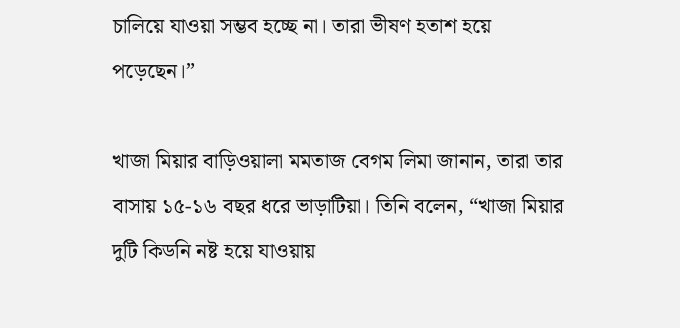চালিয়ে যাওয়া সম্ভব হচ্ছে না। তারা ভীষণ হতাশ হয়ে পড়েছেন।”

খাজা মিয়ার বাড়িওয়ালা মমতাজ বেগম লিমা জানান, তারা তার বাসায় ১৫-১৬ বছর ধরে ভাড়াটিয়া। তিনি বলেন, “খাজা মিয়ার দুটি কিডনি নষ্ট হয়ে যাওয়ায়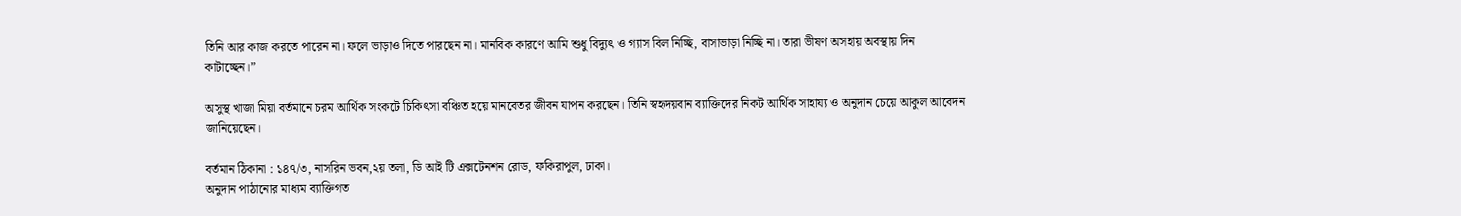তিনি আর কাজ করতে পারেন না। ফলে ভাড়াও দিতে পারছেন না। মানবিক কারণে আমি শুধু বিদ্যুৎ ও গ্যাস বিল নিচ্ছি, বাসাভাড়া নিচ্ছি না। তারা ভীষণ অসহায় অবস্থায় দিন কাটাচ্ছেন।”

অসুস্থ খাজা মিয়া বর্তমানে চরম আর্থিক সংকটে চিকিৎসা বঞ্চিত হয়ে মানবেতর জীবন যাপন করছেন। তিনি স্বহৃদয়বান ব্যাক্তিদের নিকট আর্থিক সাহায্য ও অনুদান চেয়ে আকুল আবেদন জানিয়েছেন।

বর্তমান ঠিকানা : ১৪৭/৩, নাসরিন ভবন,২য় তলা, ডি আই টি এক্সটেনশন রোড, ফকিরাপুল, ঢাকা।
অনুদান পাঠানোর মাধ্যম ব্যাক্তিগত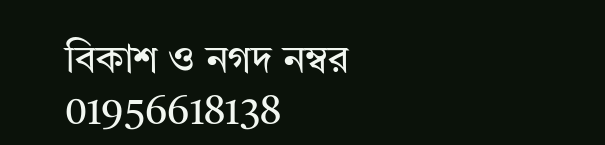বিকাশ ও নগদ নম্বর 01956618138